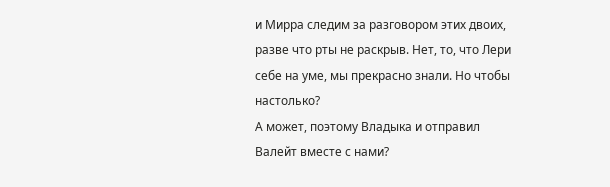и Мирра следим за разговором этих двоих, разве что рты не раскрыв. Нет, то, что Лери себе на уме, мы прекрасно знали. Но чтобы настолько?
А может, поэтому Владыка и отправил Валейт вместе с нами?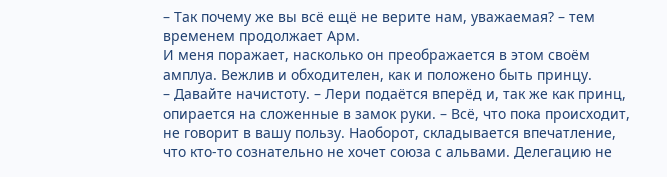– Так почему же вы всё ещё не верите нам, уважаемая? – тем временем продолжает Арм.
И меня поражает, насколько он преображается в этом своём амплуа. Вежлив и обходителен, как и положено быть принцу.
– Давайте начистоту. – Лери подаётся вперёд и, так же как принц, опирается на сложенные в замок руки. – Всё, что пока происходит, не говорит в вашу пользу. Наоборот, складывается впечатление, что кто-то сознательно не хочет союза с альвами. Делегацию не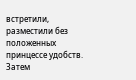встретили, разместили без положенных принцессе удобств. Затем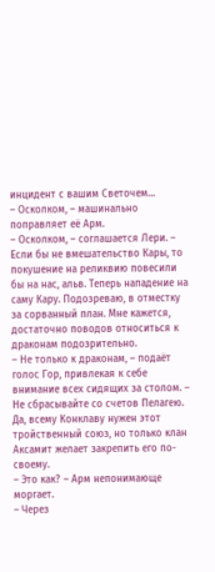инцидент с вашим Светочем…
– Осколком, – машинально поправляет её Арм.
– Осколком, – соглашается Лери. – Если бы не вмешательство Кары, то покушение на реликвию повесили бы на нас, альв. Теперь нападение на саму Кару. Подозреваю, в отместку за сорванный план. Мне кажется, достаточно поводов относиться к драконам подозрительно.
– Не только к драконам, – подаёт голос Гор, привлекая к себе внимание всех сидящих за столом. – Не сбрасывайте со счетов Пелагею. Да, всему Конклаву нужен этот тройственный союз, но только клан Аксамит желает закрепить его по-своему.
– Это как? – Арм непонимающе моргает.
– Через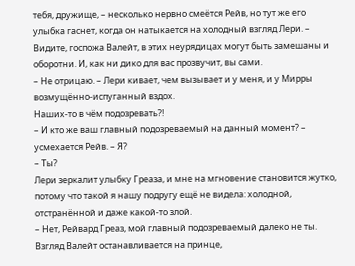тебя, дружище, – несколько нервно смеётся Рейв, но тут же его улыбка гаснет, когда он натыкается на холодный взгляд Лери. – Видите, госпожа Валейт, в этих неурядицах могут быть замешаны и оборотни. И, как ни дико для вас прозвучит, вы сами.
– Не отрицаю. – Лери кивает, чем вызывает и у меня, и у Мирры возмущённо-испуганный вздох.
Наших-то в чём подозревать?!
– И кто же ваш главный подозреваемый на данный момент? – усмехается Рейв. – Я?
– Ты?
Лери зеркалит улыбку Греаза, и мне на мгновение становится жутко, потому что такой я нашу подругу ещё не видела: холодной, отстранённой и даже какой-то злой.
– Нет, Рейвард Греаз, мой главный подозреваемый далеко не ты.
Взгляд Валейт останавливается на принце,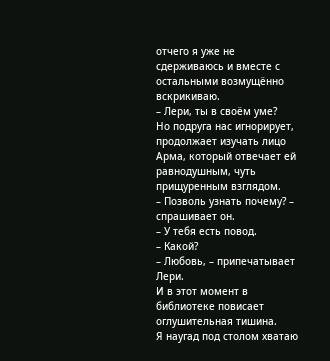отчего я уже не сдерживаюсь и вместе с остальными возмущённо вскрикиваю.
– Лери, ты в своём уме?
Но подруга нас игнорирует, продолжает изучать лицо Арма, который отвечает ей равнодушным, чуть прищуренным взглядом.
– Позволь узнать почему? – спрашивает он.
– У тебя есть повод.
– Какой?
– Любовь, – припечатывает Лери.
И в этот момент в библиотеке повисает оглушительная тишина.
Я наугад под столом хватаю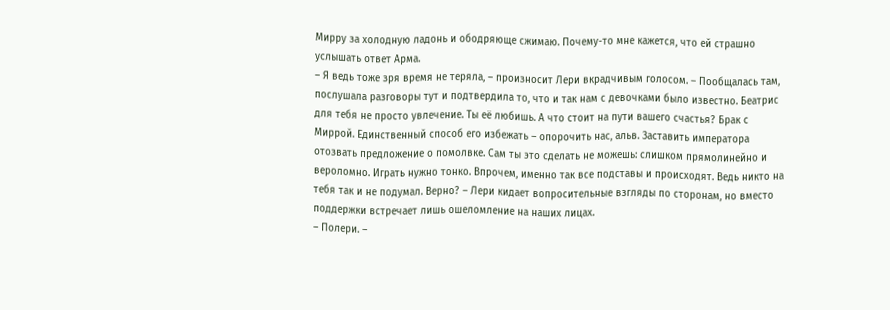Мирру за холодную ладонь и ободряюще сжимаю. Почему-то мне кажется, что ей страшно услышать ответ Арма.
– Я ведь тоже зря время не теряла, – произносит Лери вкрадчивым голосом. – Пообщалась там, послушала разговоры тут и подтвердила то, что и так нам с девочками было известно. Беатрис для тебя не просто увлечение. Ты её любишь. А что стоит на пути вашего счастья? Брак с Миррой. Единственный способ его избежать – опорочить нас, альв. Заставить императора отозвать предложение о помолвке. Сам ты это сделать не можешь: слишком прямолинейно и вероломно. Играть нужно тонко. Впрочем, именно так все подставы и происходят. Ведь никто на тебя так и не подумал. Верно? – Лери кидает вопросительные взгляды по сторонам, но вместо поддержки встречает лишь ошеломление на наших лицах.
– Полери. –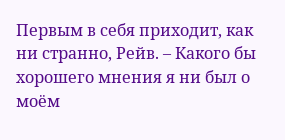Первым в себя приходит, как ни странно, Рейв. – Какого бы хорошего мнения я ни был о моём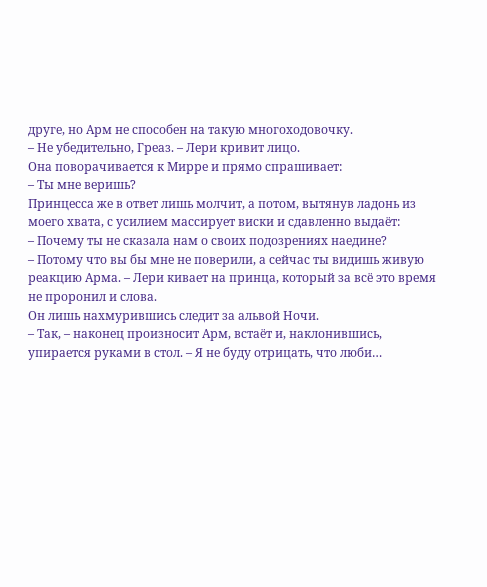друге, но Арм не способен на такую многоходовочку.
– Не убедительно, Греаз. – Лери кривит лицо.
Она поворачивается к Мирре и прямо спрашивает:
– Ты мне веришь?
Принцесса же в ответ лишь молчит, а потом, вытянув ладонь из моего хвата, с усилием массирует виски и сдавленно выдаёт:
– Почему ты не сказала нам о своих подозрениях наедине?
– Потому что вы бы мне не поверили, а сейчас ты видишь живую реакцию Арма. – Лери кивает на принца, который за всё это время не проронил и слова.
Он лишь нахмурившись следит за альвой Ночи.
– Так, – наконец произносит Арм, встаёт и, наклонившись, упирается руками в стол. – Я не буду отрицать, что люби…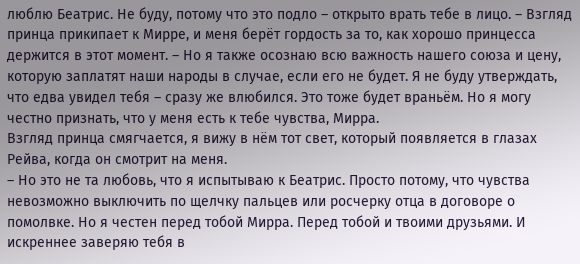люблю Беатрис. Не буду, потому что это подло – открыто врать тебе в лицо. – Взгляд принца прикипает к Мирре, и меня берёт гордость за то, как хорошо принцесса держится в этот момент. – Но я также осознаю всю важность нашего союза и цену, которую заплатят наши народы в случае, если его не будет. Я не буду утверждать, что едва увидел тебя – сразу же влюбился. Это тоже будет враньём. Но я могу честно признать, что у меня есть к тебе чувства, Мирра.
Взгляд принца смягчается, я вижу в нём тот свет, который появляется в глазах Рейва, когда он смотрит на меня.
– Но это не та любовь, что я испытываю к Беатрис. Просто потому, что чувства невозможно выключить по щелчку пальцев или росчерку отца в договоре о помолвке. Но я честен перед тобой Мирра. Перед тобой и твоими друзьями. И искреннее заверяю тебя в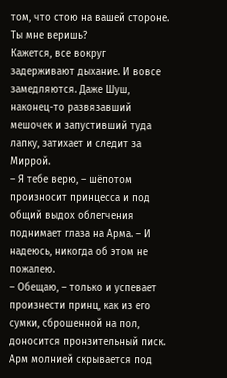том, что стою на вашей стороне. Ты мне веришь?
Кажется, все вокруг задерживают дыхание. И вовсе замедляются. Даже Шуш, наконец-то развязавший мешочек и запустивший туда лапку, затихает и следит за Миррой.
– Я тебе верю, – шёпотом произносит принцесса и под общий выдох облегчения поднимает глаза на Арма. – И надеюсь, никогда об этом не пожалею.
– Обещаю, – только и успевает произнести принц, как из его сумки, сброшенной на пол, доносится пронзительный писк.
Арм молнией скрывается под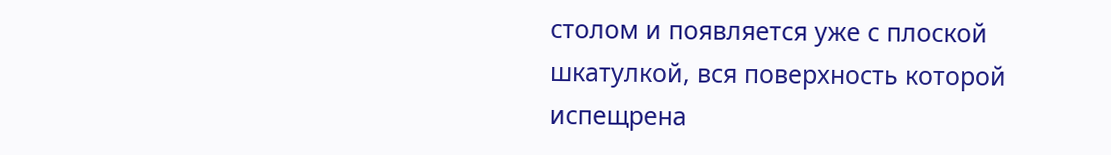столом и появляется уже с плоской шкатулкой, вся поверхность которой испещрена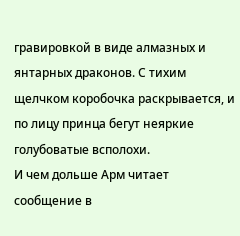гравировкой в виде алмазных и янтарных драконов. С тихим щелчком коробочка раскрывается, и по лицу принца бегут неяркие голубоватые всполохи.
И чем дольше Арм читает сообщение в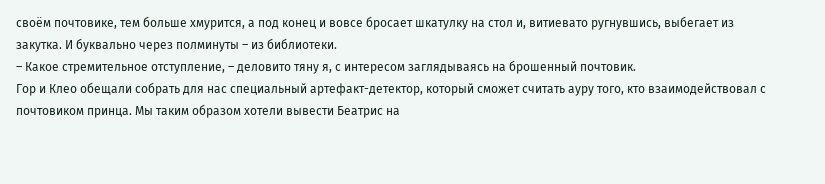своём почтовике, тем больше хмурится, а под конец и вовсе бросает шкатулку на стол и, витиевато ругнувшись, выбегает из закутка. И буквально через полминуты – из библиотеки.
– Какое стремительное отступление, – деловито тяну я, с интересом заглядываясь на брошенный почтовик.
Гор и Клео обещали собрать для нас специальный артефакт-детектор, который сможет считать ауру того, кто взаимодействовал с почтовиком принца. Мы таким образом хотели вывести Беатрис на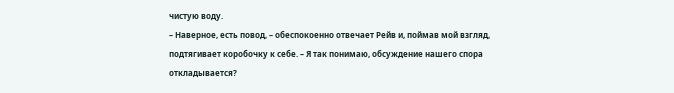чистую воду.
– Наверное, есть повод, – обеспокоенно отвечает Рейв и, поймав мой взгляд, подтягивает коробочку к себе. – Я так понимаю, обсуждение нашего спора откладывается?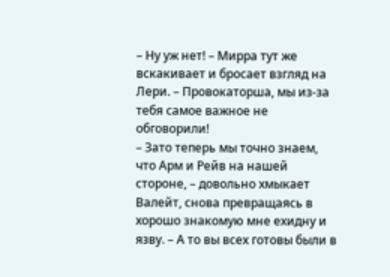– Ну уж нет! – Мирра тут же вскакивает и бросает взгляд на Лери. – Провокаторша, мы из-за тебя самое важное не обговорили!
– Зато теперь мы точно знаем, что Арм и Рейв на нашей стороне, – довольно хмыкает Валейт, снова превращаясь в хорошо знакомую мне ехидну и язву. – А то вы всех готовы были в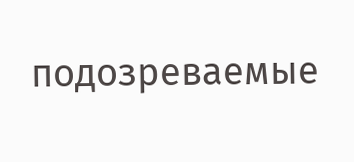подозреваемые